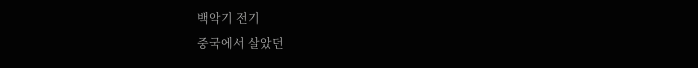백악기 전기
중국에서 살았던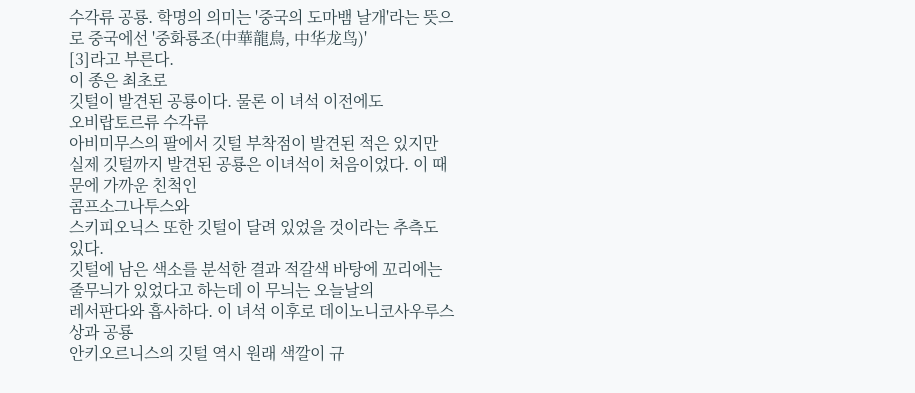수각류 공룡. 학명의 의미는 '중국의 도마뱀 날개'라는 뜻으로 중국에선 '중화룡조(中華龍鳥, 中华龙鸟)'
[3]라고 부른다.
이 종은 최초로
깃털이 발견된 공룡이다. 물론 이 녀석 이전에도
오비랍토르류 수각류
아비미무스의 팔에서 깃털 부착점이 발견된 적은 있지만 실제 깃털까지 발견된 공룡은 이녀석이 처음이었다. 이 때문에 가까운 친척인
콤프소그나투스와
스키피오닉스 또한 깃털이 달려 있었을 것이라는 추측도 있다.
깃털에 남은 색소를 분석한 결과 적갈색 바탕에 꼬리에는 줄무늬가 있었다고 하는데 이 무늬는 오늘날의
레서판다와 흡사하다. 이 녀석 이후로 데이노니코사우루스상과 공룡
안키오르니스의 깃털 역시 원래 색깔이 규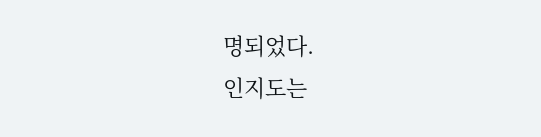명되었다.
인지도는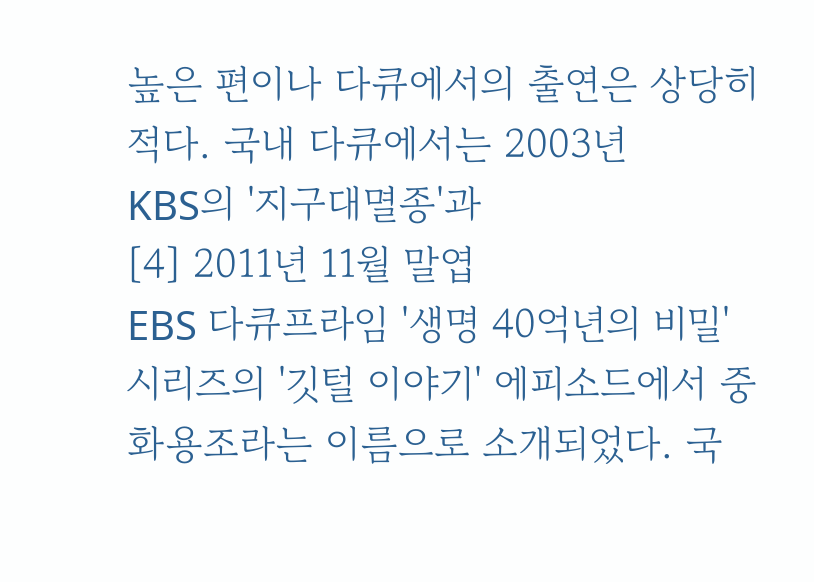높은 편이나 다큐에서의 출연은 상당히 적다. 국내 다큐에서는 2003년
KBS의 '지구대멸종'과
[4] 2011년 11월 말엽
EBS 다큐프라임 '생명 40억년의 비밀' 시리즈의 '깃털 이야기' 에피소드에서 중화용조라는 이름으로 소개되었다. 국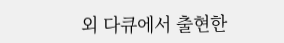외 다큐에서 출현한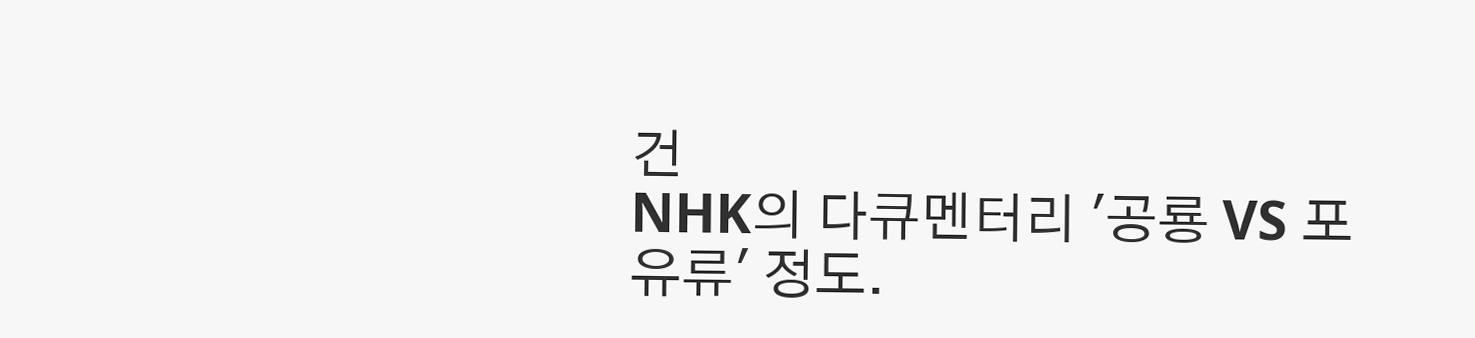건
NHK의 다큐멘터리 '공룡 VS 포유류' 정도.